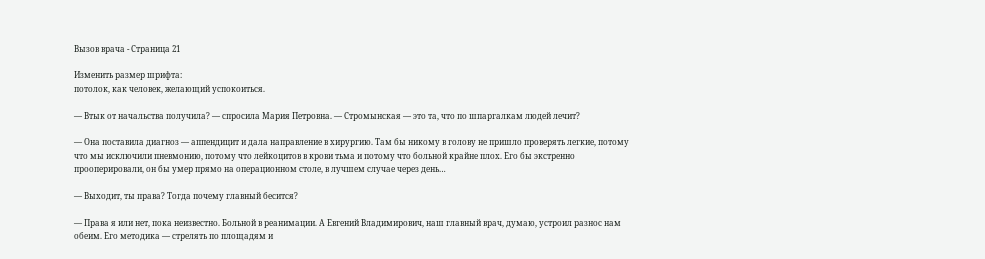Вызов врача - Страница 21

Изменить размер шрифта:
потолок, как человек, желающий успокоиться.

— Втык от начальства получила? — спросила Мария Петровна. — Стромынская — это та, что по шпаргалкам людей лечит?

— Она поставила диагноз — аппендицит и дала направление в хирургию. Там бы никому в голову не пришло проверять легкие, потому что мы исключили пневмонию, потому что лейкоцитов в крови тьма и потому что больной крайне плох. Его бы экстренно прооперировали, он бы умер прямо на операционном столе, в лучшем случае через день…

— Выходит, ты права? Тогда почему главный бесится?

— Права я или нет, пока неизвестно. Больной в реанимации. А Евгений Владимирович, наш главный врач, думаю, устроил разнос нам обеим. Его методика — стрелять по площадям и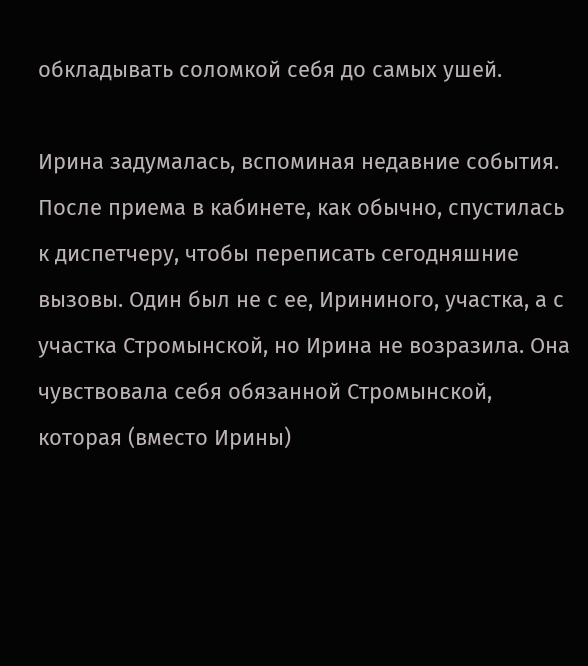обкладывать соломкой себя до самых ушей.

Ирина задумалась, вспоминая недавние события. После приема в кабинете, как обычно, спустилась к диспетчеру, чтобы переписать сегодняшние вызовы. Один был не с ее, Ирининого, участка, а с участка Стромынской, но Ирина не возразила. Она чувствовала себя обязанной Стромынской, которая (вместо Ирины)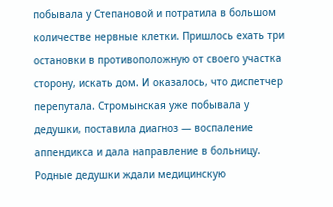побывала у Степановой и потратила в большом количестве нервные клетки. Пришлось ехать три остановки в противоположную от своего участка сторону, искать дом. И оказалось, что диспетчер перепутала. Стромынская уже побывала у дедушки, поставила диагноз — воспаление аппендикса и дала направление в больницу. Родные дедушки ждали медицинскую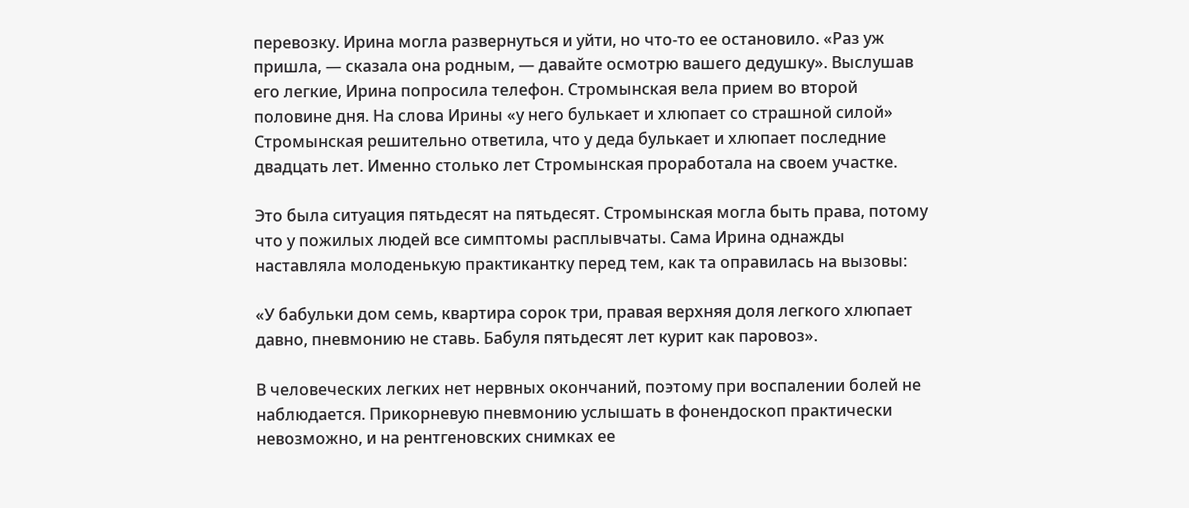перевозку. Ирина могла развернуться и уйти, но что-то ее остановило. «Раз уж пришла, — сказала она родным, — давайте осмотрю вашего дедушку». Выслушав его легкие, Ирина попросила телефон. Стромынская вела прием во второй половине дня. На слова Ирины «у него булькает и хлюпает со страшной силой» Стромынская решительно ответила, что у деда булькает и хлюпает последние двадцать лет. Именно столько лет Стромынская проработала на своем участке.

Это была ситуация пятьдесят на пятьдесят. Стромынская могла быть права, потому что у пожилых людей все симптомы расплывчаты. Сама Ирина однажды наставляла молоденькую практикантку перед тем, как та оправилась на вызовы:

«У бабульки дом семь, квартира сорок три, правая верхняя доля легкого хлюпает давно, пневмонию не ставь. Бабуля пятьдесят лет курит как паровоз».

В человеческих легких нет нервных окончаний, поэтому при воспалении болей не наблюдается. Прикорневую пневмонию услышать в фонендоскоп практически невозможно, и на рентгеновских снимках ее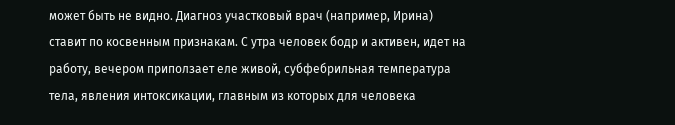может быть не видно. Диагноз участковый врач (например, Ирина) ставит по косвенным признакам. С утра человек бодр и активен, идет на работу, вечером приползает еле живой, субфебрильная температура тела, явления интоксикации, главным из которых для человека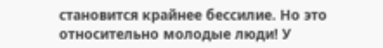становится крайнее бессилие. Но это относительно молодые люди! У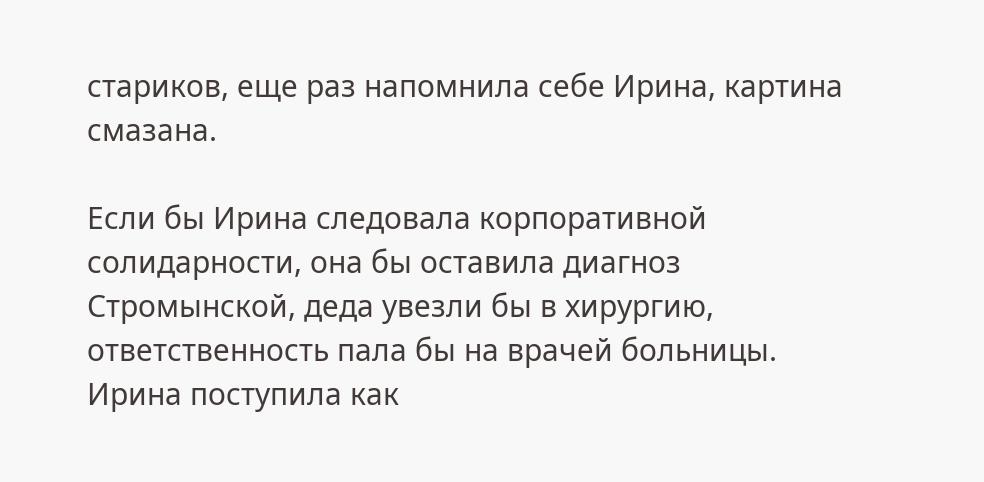стариков, еще раз напомнила себе Ирина, картина смазана.

Если бы Ирина следовала корпоративной солидарности, она бы оставила диагноз Стромынской, деда увезли бы в хирургию, ответственность пала бы на врачей больницы. Ирина поступила как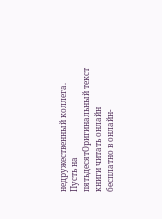недружественный коллега. Пусть на пятьдесятОригинальный текст книги читать онлайн бесплатно в онлайн-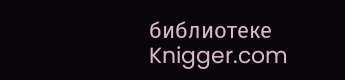библиотеке Knigger.com